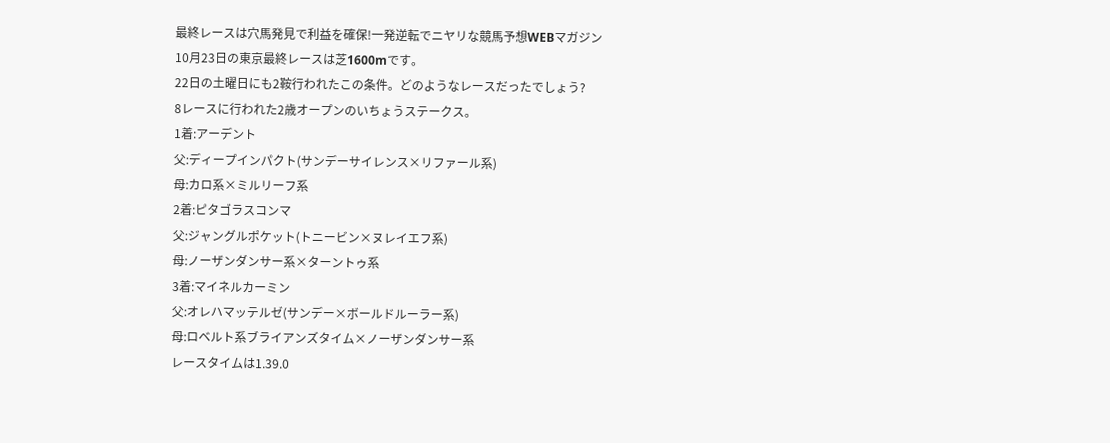最終レースは穴馬発見で利益を確保!一発逆転でニヤリな競馬予想WEBマガジン
10月23日の東京最終レースは芝1600mです。
22日の土曜日にも2鞍行われたこの条件。どのようなレースだったでしょう?
8レースに行われた2歳オープンのいちょうステークス。
1着:アーデント
父:ディープインパクト(サンデーサイレンス×リファール系)
母:カロ系×ミルリーフ系
2着:ピタゴラスコンマ
父:ジャングルポケット(トニービン×ヌレイエフ系)
母:ノーザンダンサー系×ターントゥ系
3着:マイネルカーミン
父:オレハマッテルゼ(サンデー×ボールドルーラー系)
母:ロベルト系ブライアンズタイム×ノーザンダンサー系
レースタイムは1.39.0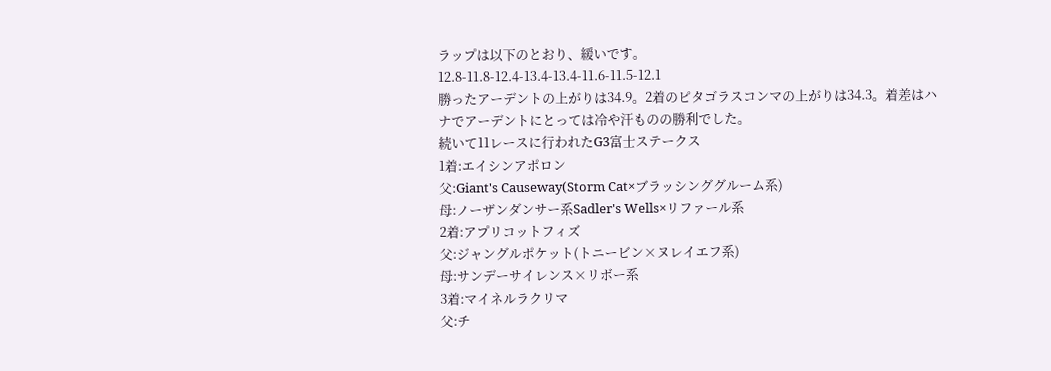ラップは以下のとおり、緩いです。
12.8-11.8-12.4-13.4-13.4-11.6-11.5-12.1
勝ったアーデントの上がりは34.9。2着のピタゴラスコンマの上がりは34.3。着差はハナでアーデントにとっては冷や汗ものの勝利でした。
続いて11レースに行われたG3富士ステークス
1着:エイシンアポロン
父:Giant's Causeway(Storm Cat×ブラッシンググルーム系)
母:ノーザンダンサー系Sadler's Wells×リファール系
2着:アプリコットフィズ
父:ジャングルポケット(トニービン×ヌレイエフ系)
母:サンデーサイレンス×リボー系
3着:マイネルラクリマ
父:チ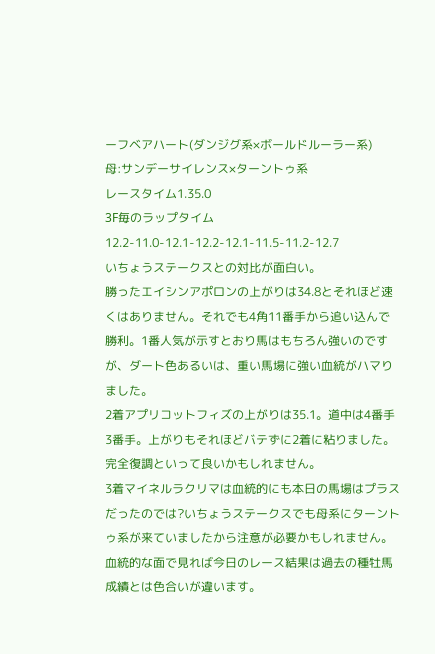ーフベアハート(ダンジグ系×ボールドルーラー系)
母:サンデーサイレンス×ターントゥ系
レースタイム1.35.0
3F毎のラップタイム
12.2-11.0-12.1-12.2-12.1-11.5-11.2-12.7
いちょうステークスとの対比が面白い。
勝ったエイシンアポロンの上がりは34.8とそれほど速くはありません。それでも4角11番手から追い込んで勝利。1番人気が示すとおり馬はもちろん強いのですが、ダート色あるいは、重い馬場に強い血統がハマりました。
2着アプリコットフィズの上がりは35.1。道中は4番手3番手。上がりもそれほどバテずに2着に粘りました。完全復調といって良いかもしれません。
3着マイネルラクリマは血統的にも本日の馬場はプラスだったのでは?いちょうステークスでも母系にターントゥ系が来ていましたから注意が必要かもしれません。
血統的な面で見れば今日のレース結果は過去の種牡馬成績とは色合いが違います。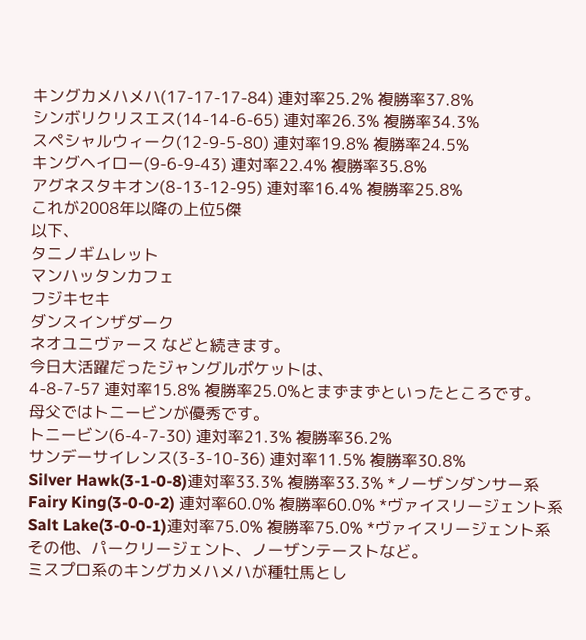キングカメハメハ(17-17-17-84) 連対率25.2% 複勝率37.8%
シンボリクリスエス(14-14-6-65) 連対率26.3% 複勝率34.3%
スペシャルウィーク(12-9-5-80) 連対率19.8% 複勝率24.5%
キングヘイロー(9-6-9-43) 連対率22.4% 複勝率35.8%
アグネスタキオン(8-13-12-95) 連対率16.4% 複勝率25.8%
これが2008年以降の上位5傑
以下、
タニノギムレット
マンハッタンカフェ
フジキセキ
ダンスインザダーク
ネオユニヴァース などと続きます。
今日大活躍だったジャングルポケットは、
4-8-7-57 連対率15.8% 複勝率25.0%とまずまずといったところです。
母父ではトニービンが優秀です。
トニービン(6-4-7-30) 連対率21.3% 複勝率36.2%
サンデーサイレンス(3-3-10-36) 連対率11.5% 複勝率30.8%
Silver Hawk(3-1-0-8)連対率33.3% 複勝率33.3% *ノーザンダンサー系
Fairy King(3-0-0-2) 連対率60.0% 複勝率60.0% *ヴァイスリージェント系
Salt Lake(3-0-0-1)連対率75.0% 複勝率75.0% *ヴァイスリージェント系
その他、パークリージェント、ノーザンテーストなど。
ミスプロ系のキングカメハメハが種牡馬とし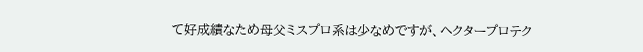て好成績なため母父ミスプロ系は少なめですが、ヘクタープロテク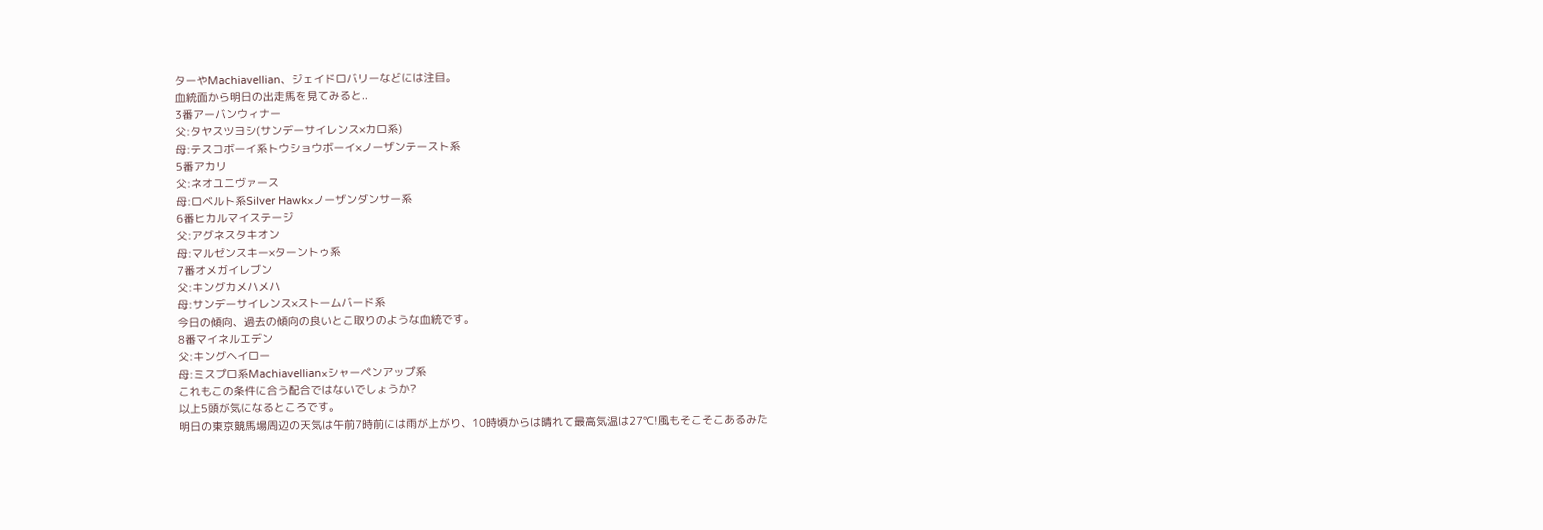ターやMachiavellian、ジェイドロバリーなどには注目。
血統面から明日の出走馬を見てみると..
3番アーバンウィナー
父:タヤスツヨシ(サンデーサイレンス×カロ系)
母:テスコボーイ系トウショウボーイ×ノーザンテースト系
5番アカリ
父:ネオユニヴァース
母:ロベルト系Silver Hawk×ノーザンダンサー系
6番ヒカルマイステージ
父:アグネスタキオン
母:マルゼンスキー×ターントゥ系
7番オメガイレブン
父:キングカメハメハ
母:サンデーサイレンス×ストームバード系
今日の傾向、過去の傾向の良いとこ取りのような血統です。
8番マイネルエデン
父:キングヘイロー
母:ミスプロ系Machiavellian×シャーペンアップ系
これもこの条件に合う配合ではないでしょうか?
以上5頭が気になるところです。
明日の東京競馬場周辺の天気は午前7時前には雨が上がり、10時頃からは晴れて最高気温は27℃!風もそこそこあるみた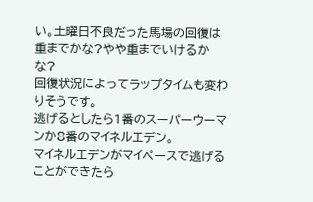い。土曜日不良だった馬場の回復は重までかな?やや重までいけるかな?
回復状況によってラップタイムも変わりそうです。
逃げるとしたら1番のスーパーウーマンか8番のマイネルエデン。
マイネルエデンがマイペースで逃げることができたら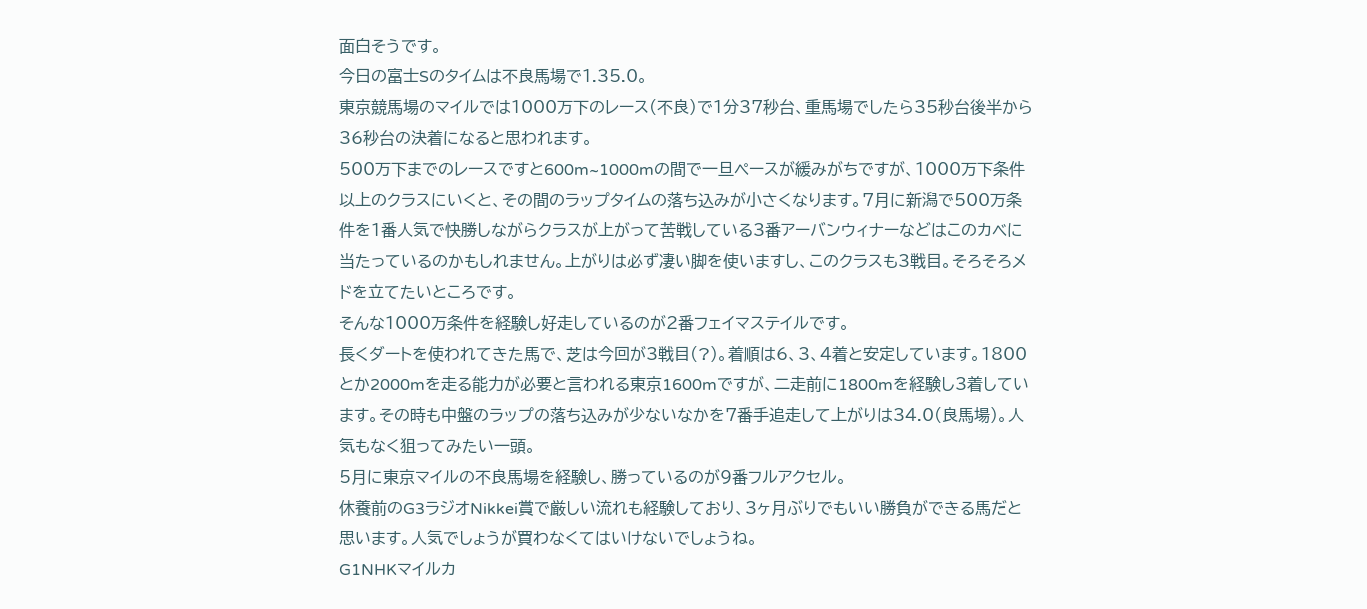面白そうです。
今日の富士Sのタイムは不良馬場で1.35.0。
東京競馬場のマイルでは1000万下のレース(不良)で1分37秒台、重馬場でしたら35秒台後半から36秒台の決着になると思われます。
500万下までのレースですと600m~1000mの間で一旦ペースが緩みがちですが、1000万下条件以上のクラスにいくと、その間のラップタイムの落ち込みが小さくなります。7月に新潟で500万条件を1番人気で快勝しながらクラスが上がって苦戦している3番アーバンウィナーなどはこのカベに当たっているのかもしれません。上がりは必ず凄い脚を使いますし、このクラスも3戦目。そろそろメドを立てたいところです。
そんな1000万条件を経験し好走しているのが2番フェイマステイルです。
長くダートを使われてきた馬で、芝は今回が3戦目(?)。着順は6、3、4着と安定しています。1800とか2000mを走る能力が必要と言われる東京1600mですが、二走前に1800mを経験し3着しています。その時も中盤のラップの落ち込みが少ないなかを7番手追走して上がりは34.0(良馬場)。人気もなく狙ってみたい一頭。
5月に東京マイルの不良馬場を経験し、勝っているのが9番フルアクセル。
休養前のG3ラジオNikkei賞で厳しい流れも経験しており、3ヶ月ぶりでもいい勝負ができる馬だと思います。人気でしょうが買わなくてはいけないでしょうね。
G1NHKマイルカ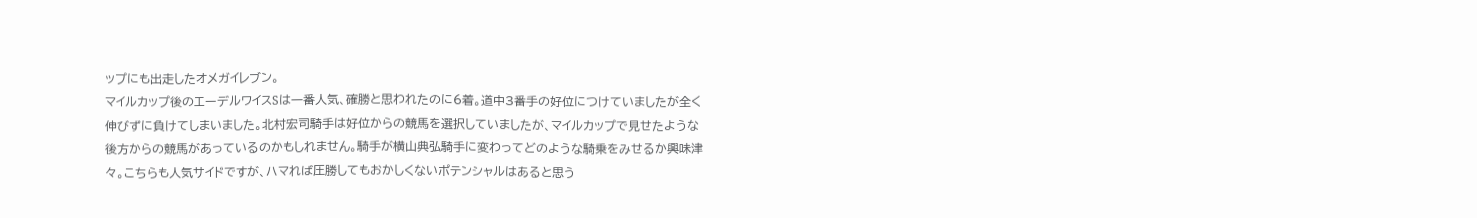ップにも出走したオメガイレブン。
マイルカップ後のエーデルワイスSは一番人気、確勝と思われたのに6着。道中3番手の好位につけていましたが全く伸びずに負けてしまいました。北村宏司騎手は好位からの競馬を選択していましたが、マイルカップで見せたような後方からの競馬があっているのかもしれません。騎手が横山典弘騎手に変わってどのような騎乗をみせるか興味津々。こちらも人気サイドですが、ハマれば圧勝してもおかしくないポテンシャルはあると思う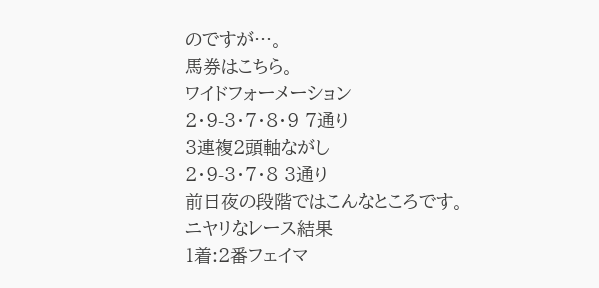のですが…。
馬券はこちら。
ワイドフォーメーション
2・9-3・7・8・9 7通り
3連複2頭軸ながし
2・9-3・7・8 3通り
前日夜の段階ではこんなところです。
ニヤリなレース結果
1着:2番フェイマ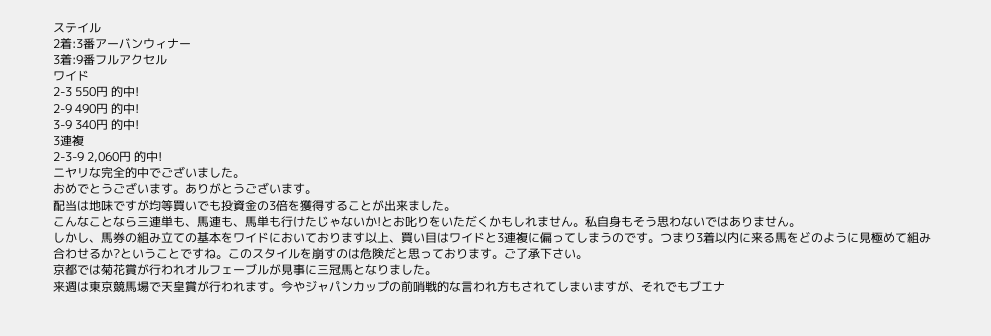ステイル
2着:3番アーバンウィナー
3着:9番フルアクセル
ワイド
2-3 550円 的中!
2-9 490円 的中!
3-9 340円 的中!
3連複
2-3-9 2,060円 的中!
ニヤリな完全的中でございました。
おめでとうございます。ありがとうございます。
配当は地味ですが均等買いでも投資金の3倍を獲得することが出来ました。
こんなことなら三連単も、馬連も、馬単も行けたじゃないか!とお叱りをいただくかもしれません。私自身もそう思わないではありません。
しかし、馬券の組み立ての基本をワイドにおいております以上、買い目はワイドと3連複に偏ってしまうのです。つまり3着以内に来る馬をどのように見極めて組み合わせるか?ということですね。このスタイルを崩すのは危険だと思っております。ご了承下さい。
京都では菊花賞が行われオルフェーブルが見事に三冠馬となりました。
来週は東京競馬場で天皇賞が行われます。今やジャパンカップの前哨戦的な言われ方もされてしまいますが、それでもブエナ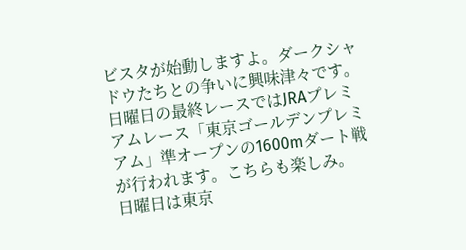ビスタが始動しますよ。ダークシャドウたちとの争いに興味津々です。日曜日の最終レースではJRAプレミアムレース「東京ゴールデンプレミアム」準オープンの1600mダート戦が行われます。こちらも楽しみ。
日曜日は東京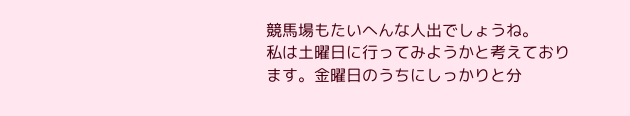競馬場もたいへんな人出でしょうね。
私は土曜日に行ってみようかと考えております。金曜日のうちにしっかりと分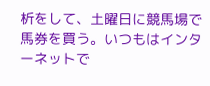析をして、土曜日に競馬場で馬券を買う。いつもはインターネットで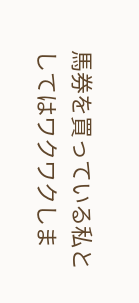馬券を買っている私としてはワクワクしま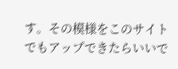す。その模様をこのサイトでもアップできたらいいで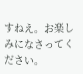すねえ。お楽しみになさってください。